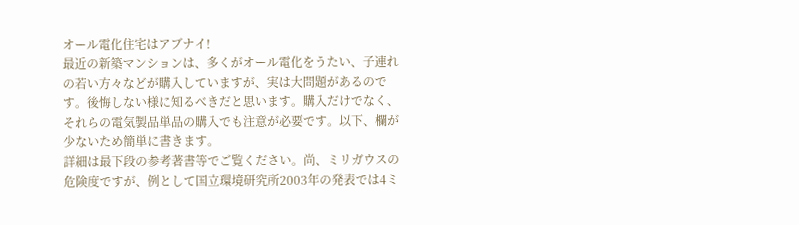オール電化住宅はアブナイ!
最近の新築マンションは、多くがオール電化をうたい、子連れの若い方々などが購入していますが、実は大問題があるのです。後悔しない様に知るべきだと思います。購入だけでなく、それらの電気製品単品の購入でも注意が必要です。以下、欄が少ないため簡単に書きます。
詳細は最下段の参考著書等でご覧ください。尚、ミリガウスの危険度ですが、例として国立環境研究所2003年の発表では4ミ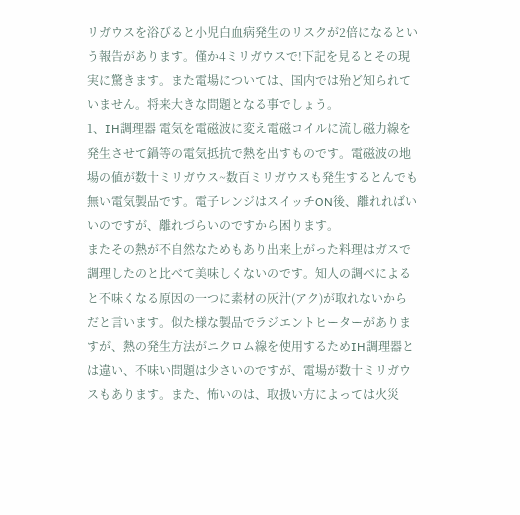リガウスを浴びると小児白血病発生のリスクが2倍になるという報告があります。僅か4ミリガウスで!下記を見るとその現実に驚きます。また電場については、国内では殆ど知られていません。将来大きな問題となる事でしょう。
1、IH調理器 電気を電磁波に変え電磁コイルに流し磁力線を発生させて鍋等の電気抵抗で熱を出すものです。電磁波の地場の値が数十ミリガウス~数百ミリガウスも発生するとんでも無い電気製品です。電子レンジはスイッチON後、離れればいいのですが、離れづらいのですから困ります。
またその熱が不自然なためもあり出来上がった料理はガスで調理したのと比べて美味しくないのです。知人の調べによると不味くなる原因の一つに素材の灰汁(アク)が取れないからだと言います。似た様な製品でラジエントヒーターがありますが、熱の発生方法がニクロム線を使用するためIH調理器とは違い、不味い問題は少さいのですが、電場が数十ミリガウスもあります。また、怖いのは、取扱い方によっては火災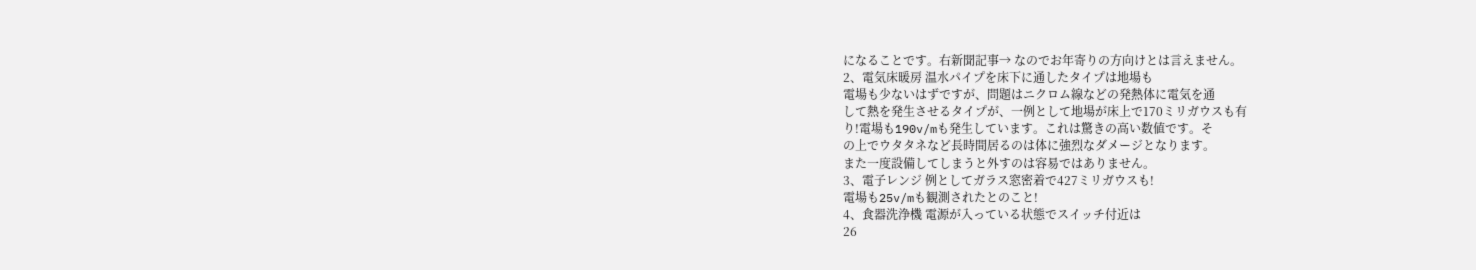になることです。右新聞記事→ なのでお年寄りの方向けとは言えません。
2、電気床暖房 温水パイプを床下に通したタイプは地場も
電場も少ないはずですが、問題はニクロム線などの発熱体に電気を通
して熱を発生させるタイプが、一例として地場が床上で170ミリガウスも有
り!電場も190v/mも発生しています。これは驚きの高い数値です。そ
の上でウタタネなど長時間居るのは体に強烈なダメージとなります。
また一度設備してしまうと外すのは容易ではありません。
3、電子レンジ 例としてガラス窓密着で427ミリガウスも!
電場も25v/mも観測されたとのこと!
4、食器洗浄機 電源が入っている状態でスイッチ付近は
26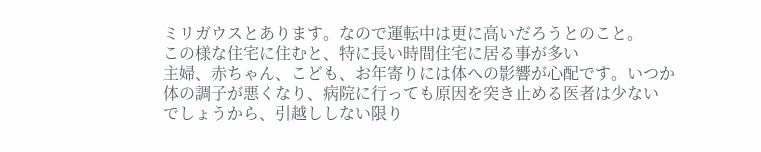ミリガウスとあります。なので運転中は更に高いだろうとのこと。
この様な住宅に住むと、特に長い時間住宅に居る事が多い
主婦、赤ちゃん、こども、お年寄りには体への影響が心配です。いつか
体の調子が悪くなり、病院に行っても原因を突き止める医者は少ない
でしょうから、引越ししない限り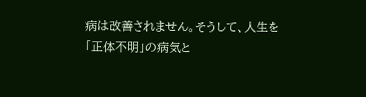病は改善されません。そうして、人生を
「正体不明」の病気と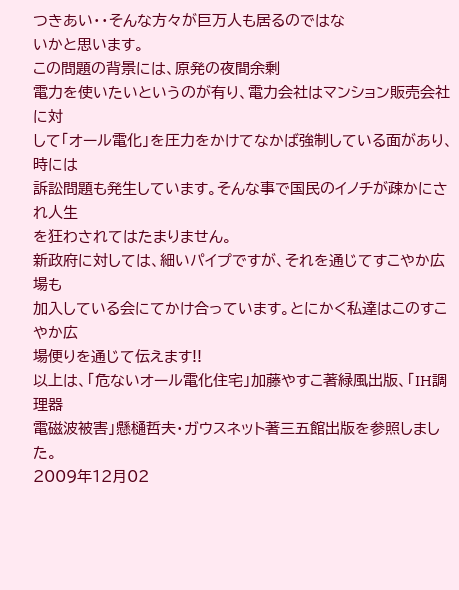つきあい・・そんな方々が巨万人も居るのではな
いかと思います。
この問題の背景には、原発の夜間余剰
電力を使いたいというのが有り、電力会社はマンション販売会社に対
して「オール電化」を圧力をかけてなかば強制している面があり、時には
訴訟問題も発生しています。そんな事で国民のイノチが疎かにされ人生
を狂わされてはたまりません。
新政府に対しては、細いパイプですが、それを通じてすこやか広場も
加入している会にてかけ合っています。とにかく私達はこのすこやか広
場便りを通じて伝えます!!
以上は、「危ないオール電化住宅」加藤やすこ著緑風出版、「IH調理器
電磁波被害」懸樋哲夫・ガウスネット著三五館出版を参照しました。
2009年12月02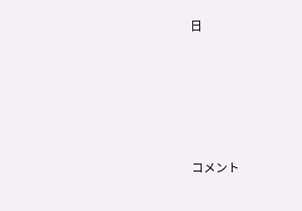日






コメント